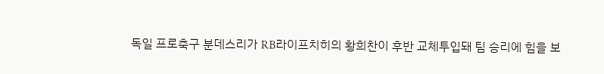독일 프로축구 분데스리가 RB라이프치히의 황희찬이 후반 교체투입돼 팀 승리에 힘을 보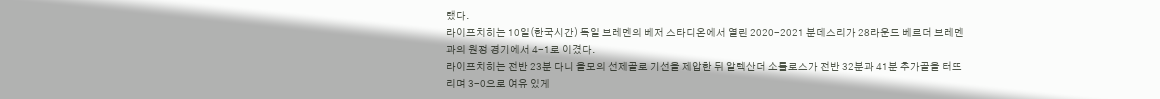탰다.
라이프치히는 10일(한국시간) 독일 브레멘의 베저 스타디온에서 열린 2020-2021 분데스리가 28라운드 베르더 브레멘과의 원정 경기에서 4-1로 이겼다.
라이프치히는 전반 23분 다니 올모의 선제골로 기선을 제압한 뒤 알렉산더 소를로스가 전반 32분과 41분 추가골을 터뜨리며 3-0으로 여유 있게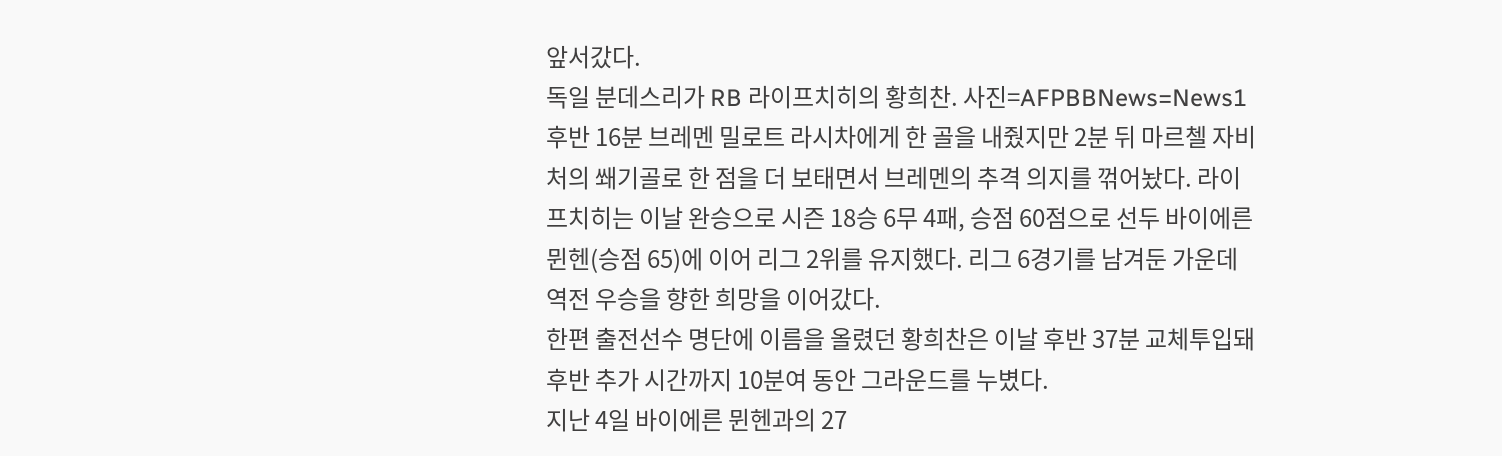앞서갔다.
독일 분데스리가 RB 라이프치히의 황희찬. 사진=AFPBBNews=News1
후반 16분 브레멘 밀로트 라시차에게 한 골을 내줬지만 2분 뒤 마르첼 자비처의 쐐기골로 한 점을 더 보태면서 브레멘의 추격 의지를 꺾어놨다. 라이프치히는 이날 완승으로 시즌 18승 6무 4패, 승점 60점으로 선두 바이에른 뮌헨(승점 65)에 이어 리그 2위를 유지했다. 리그 6경기를 남겨둔 가운데 역전 우승을 향한 희망을 이어갔다.
한편 출전선수 명단에 이름을 올렸던 황희찬은 이날 후반 37분 교체투입돼 후반 추가 시간까지 10분여 동안 그라운드를 누볐다.
지난 4일 바이에른 뮌헨과의 27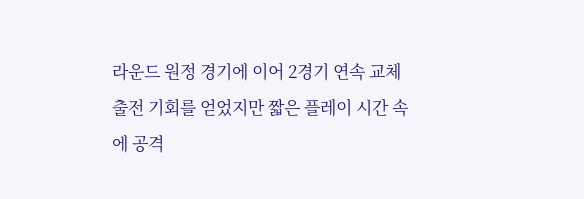라운드 원정 경기에 이어 2경기 연속 교체 출전 기회를 얻었지만 짧은 플레이 시간 속에 공격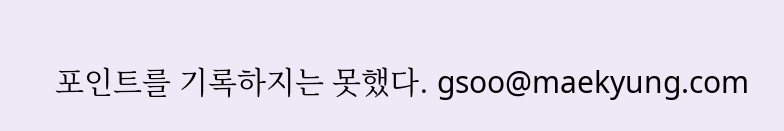포인트를 기록하지는 못했다. gsoo@maekyung.com